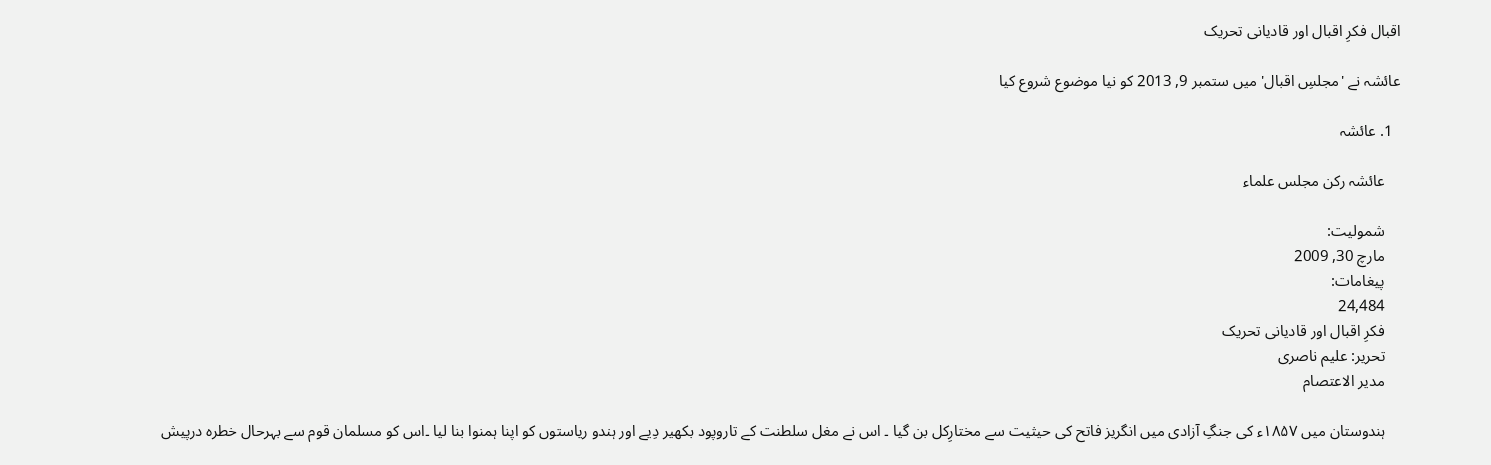اقبال فکرِ اقبال اور قادیانی تحریک

عائشہ نے 'مجلسِ اقبال' میں ستمبر 9, 2013 کو نیا موضوع شروع کیا

  1. عائشہ

    عائشہ ركن مجلس علماء

    شمولیت:
    مارچ 30, 2009
    پیغامات:
    24,484
    فکرِ اقبال اور قادیانی تحریک
    تحریر: علیم ناصری
    مدیر الاعتصام

    ہندوستان میں ۱۸۵۷ء کی جنگِ آزادی میں انگریز فاتح کی حیثیت سے مختارِکل بن گیا ۔ اس نے مغل سلطنت کے تاروپود بکھیر دِیے اور ہندو ریاستوں کو اپنا ہمنوا بنا لیا ۔اس کو مسلمان قوم سے بہرحال خطرہ درپیش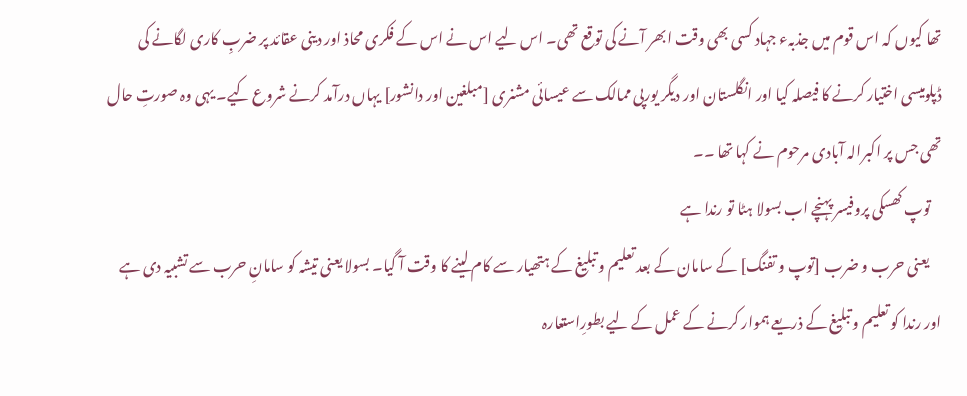تھا کیوں کہ اس قوم میں جذبہء جہاد کسی بھی وقت ابھر آنے کی توقع تھی۔ اس لیے اس نے اس کے فکری محاذ اور دینی عقائد پر ضربِ کاری لگانے کی ڈپلومیسی اختیار کرنے کا فیصلہ کیا اور انگلستان اور دیگر یورپی ممالک سے عیسائی مشنری [مبلغین اور دانشور] یہاں درآمد کرنے شروع کیے۔ یہی وہ صورتِ حال تھی جس پر اکبرالہ آبادی مرحوم نے کہا تھا ۔۔
    توپ کھسکی پروفیسر پہنچے اب بسولا ہٹا تو رندا ہے
    یعنی حرب و ضرب [توپ و تفنگ] کے سامان کے بعد تعلیم و تبلیغ کے ہتھیار سے کام لینے کا وقت آ گیا۔ بسولا یعنی تیشہ کو سامانِ حرب سے تشبیہ دی ہے اور رندا کو تعلیم و تبلیغ کے ذریعے ہموار کرنے کے عمل کے لیے بطورِاستعارہ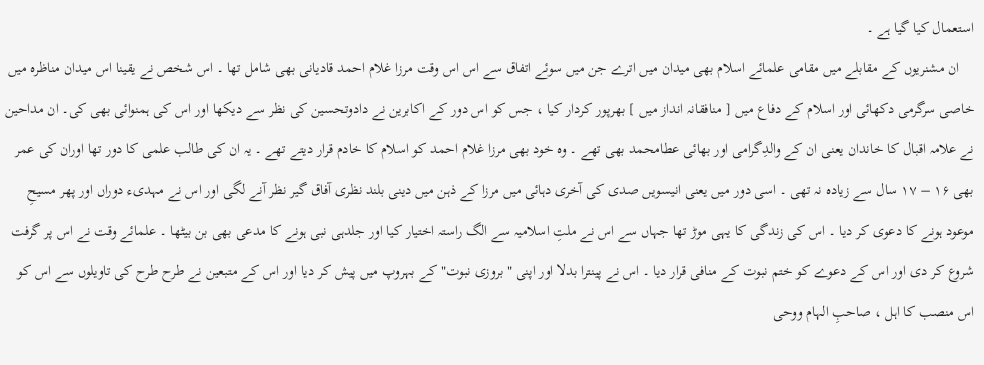استعمال کیا گیا ہے ۔
    ان مشنریوں کے مقابلے میں مقامی علمائے اسلام بھی میدان میں اترے جن میں سوئے اتفاق سے اس اس وقت مرزا غلام احمد قادیانی بھی شامل تھا ۔ اس شخص نے یقینا اس میدان مناظرہ میں خاصی سرگرمی دکھائی اور اسلام کے دفاع میں [ منافقانہ انداز میں ] بھرپور کردار کیا ، جس کو اس دور کے اکابرین نے دادوتحسین کی نظر سے دیکھا اور اس کی ہمنوائی بھی کی۔ ان مداحین نے علامہ اقبال کا خاندان یعنی ان کے والدِگرامی اور بھائی عطامحمد بھی تھے ۔ وہ خود بھی مرزا غلام احمد کو اسلام کا خادم قرار دیتے تھے ۔ یہ ان کی طالب علمی کا دور تھا اوران کی عمر بھی ۱۶ – ۱۷ سال سے زیادہ نہ تھی ۔ اسی دور میں یعنی انیسویں صدی کی آخری دہائی میں مرزا کے ذہن میں دینی بلند نظری آفاق گیر نظر آنے لگی اور اس نے مہدیء دوراں اور پھر مسیحِ موعود ہونے کا دعوی کر دیا ۔ اس کی زندگی کا یہی موڑ تھا جہاں سے اس نے ملتِ اسلامیہ سے الگ راستہ اختیار کیا اور جلدہی نبی ہونے کا مدعی بھی بن بیٹھا ۔ علمائے وقت نے اس پر گرفت شروع کر دی اور اس کے دعوے کو ختم نبوت کے منافی قرار دیا ۔ اس نے پینترا بدلا اور اپنی "بروزی نبوت" کے بہروپ میں پیش کر دیا اور اس کے متبعین نے طرح طرح کی تاویلوں سے اس کو اس منصب کا اہل ، صاحبِ الہام ووحی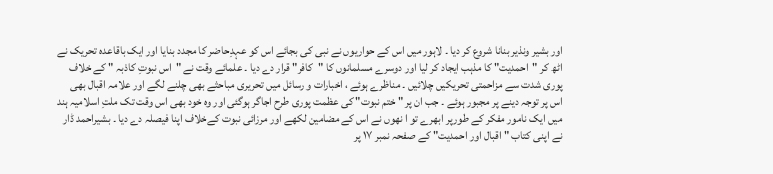اور بشیر ونذیر بنانا شروع کر دیا ۔ لاہور میں اس کے حواریوں نے نبی کی بجائے اس کو عہدِحاضر کا مجدد بنایا اور ایک باقاعدہ تحریک نے اٹھ کر "احمدیت" کا مذہب ایجاد کر لیا اور دوسرے مسلمانوں کا "کافر" قرار دے دیا ۔ علمائے وقت نے "اس نبوتِ کاذبہ " کے خلاف پوری شدت سے مزاحمتی تحریکیں چلائیں ۔ مناظرے ہوئے ، اخبارات و رسائل میں تحریری مباحثے بھی چلنے لگے اور علامہ اقبال بھی اس پر توجہ دینے پر مجبور ہوئے ۔ جب ان پر " ختم نبوت" کی عظمت پوری طرح اجاگر ہوگئی اور وہ خود بھی اس وقت تک ملتِ اسلامیہ ہند میں ایک نامور مفکر کے طورپر ابھرے تو ا نھوں نے اس کے مضامین لکھے اور مرزائی نبوت کےخلاف اپنا فیصلہ دے دیا ۔ بشیراحمد ڈار نے اپنی کتاب " اقبال اور احمدیت" کے صفحہ نمبر ۱۷ پر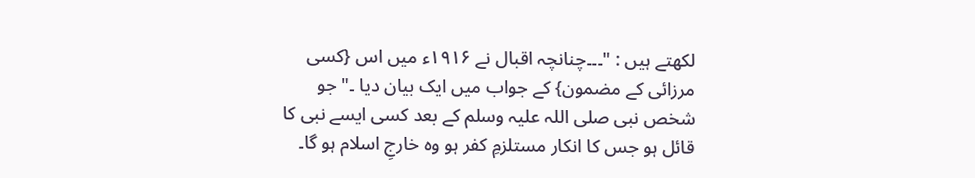لکھتے ہیں : "۔۔۔چنانچہ اقبال نے ۱۹۱۶ء میں اس {کسی مرزائی کے مضمون} کے جواب میں ایک بیان دیا ۔" جو شخص نبی صلی اللہ علیہ وسلم کے بعد کسی ایسے نبی کا قائل ہو جس کا انکار مستلزمِ کفر ہو وہ خارجِ اسلام ہو گا۔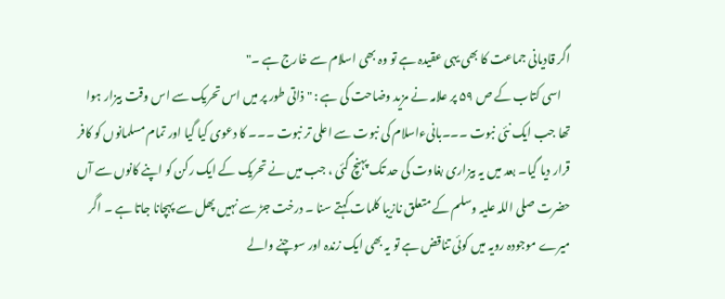اگر قادیانی جماعت کا بھی یہی عقیدہ ہے تو وہ بھی اسلام سے خارج ہے ۔"
    اسی کتاب کے ص ۵۹ پر علامہ نے مزید وضاحت کی ہے : " ذاتی طور پر میں اس تحریک سے اس وقت بیزار ہوا تھا جب ایک نئی نبوت ۔۔۔بانیءاسلام کی نبوت سے اعلی تر نبوت ۔۔۔ کا دعوی کیا گیا اور تمام مسلمانوں کو کافر قرار دیا گیا۔ بعد میں یہ بیزاری بغاوت کی حد تک پہنچ گئی ، جب میں نے تحریک کے ایک رکن کو اپنے کانوں سے آں حضرت صلی اللہ علیہ وسلم کے متعلق نازیبا کلمات کہتے سنا ۔ درخت جڑ سے نہیں پھل سے پہچانا جاتا ہے ۔ اگر میرے موجودہ رویہ میں کوئی تناقض ہے تو یہ بھی ایک زندہ اور سوچنے والے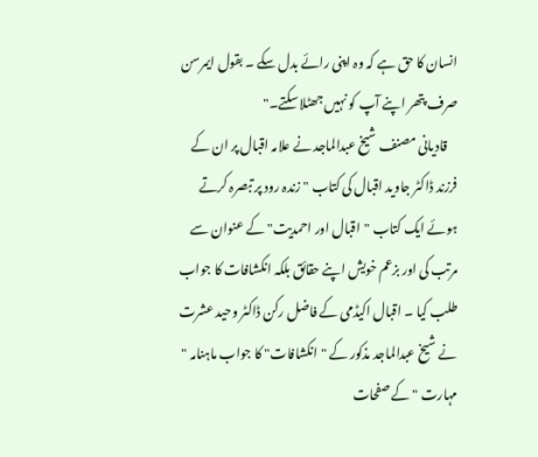انسان کا حق ہے کہ وہ اپنی رائے بدل سکے ۔ بقول ایمرسن صرف پتھر اپنے آپ کو نہیں جھٹلا سکتے۔"
    قادیانی مصنف شیخ عبدالماجد نے علامہ اقبال پر ان کے فرزند ڈاکٹر جاوید اقبال کی کتاب " زندہ رود پر تبصرہ کرتے ہوئے ایک کتاب "اقبال اور احمدیت" کے عنوان سے مرتب کی اور بزعم خویش اپنے حقائق بلکہ انکشافات کا جواب طلب کیا ۔ اقبال اکیڈمی کے فاضل رکن ڈاکٹر وحید عشرت نے شیخ عبدالماجد مذکور کے "انکشافات" کا جواب ماہنامہ " مہارت " کے صفحات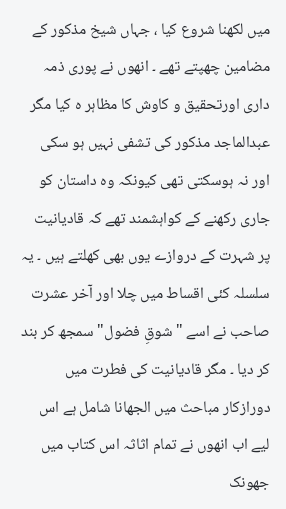میں لکھنا شروع کیا ، جہاں شیخ مذکور کے مضامین چھپتے تھے ۔ انھوں نے پوری ذمہ داری اورتحقیق و کاوش کا مظاہر ہ کیا مگر عبدالماجد مذکور کی تشفی نہیں ہو سکی اور نہ ہوسکتی تھی کیونکہ وہ داستان کو جاری رکھنے کے کواہشمند تھے کہ قادیانیت پر شہرت کے دروازے یوں بھی کھلتے ہیں ۔ یہ سلسلہ کئی اقساط میں چلا اور آخر عشرت صاحب نے اسے " شوقِ فضول" سمجھ کر بند کر دیا ۔ مگر قادیانیت کی فطرت میں دورازکار مباحث میں الجھانا شامل ہے اس لیے اب انھوں نے تمام اثاثہ اس کتاب میں جھونک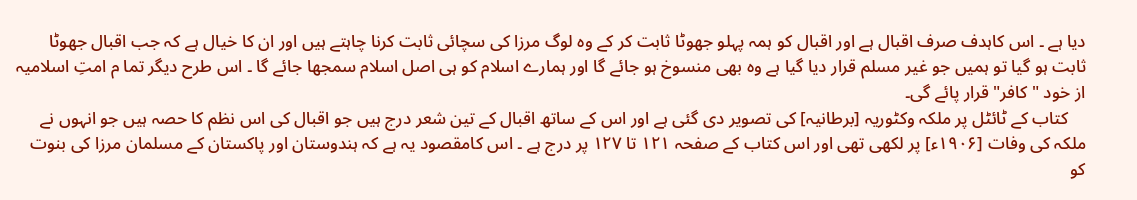دیا ہے ۔ اس کاہدف صرف اقبال ہے اور اقبال کو ہمہ پہلو جھوٹا ثابت کر کے وہ لوگ مرزا کی سچائی ثابت کرنا چاہتے ہیں اور ان کا خیال ہے کہ جب اقبال جھوٹا ثابت ہو گیا تو ہمیں جو غیر مسلم قرار دیا گیا ہے وہ بھی منسوخ ہو جائے گا اور ہمارے اسلام کو ہی اصل اسلام سمجھا جائے گا ۔ اس طرح دیگر تما م امتِ اسلامیہ از خود " کافر" قرار پائے گی۔
    کتاب کے ٹائٹل پر ملکہ وکٹوریہ [برطانیہ] کی تصویر دی گئی ہے اور اس کے ساتھ اقبال کے تین شعر درج ہیں جو اقبال کی اس نظم کا حصہ ہیں جو انہوں نے ملکہ کی وفات [۱۹۰۶ء] پر لکھی تھی اور اس کتاب کے صفحہ ۱۲۱ تا ۱۲۷ پر درج ہے ۔ اس کامقصود یہ ہے کہ ہندوستان اور پاکستان کے مسلمان مرزا کی بنوت کو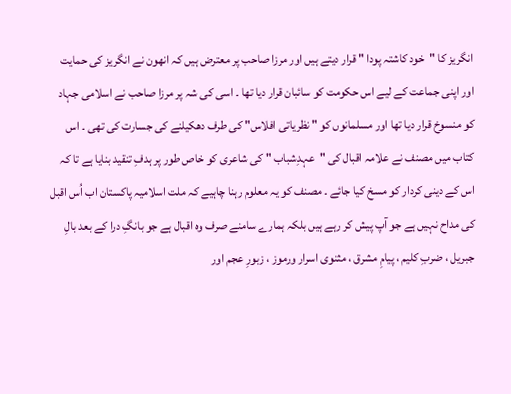انگریز کا "خود کاشتہ پودا " قرار دیتے ہیں اور مرزا صاحب پر معترض ہیں کہ انھون نے انگریز کی حمایت اور اپنی جماعت کے لیے اس حکومت کو سائبان قرار دیا تھا ۔ اسی کی شہ پر مرزا صاحب نے اسلامی جہاد کو منسوخ قرار دیا تھا اور مسلمانوں کو " نظریاتی افلاس" کی طرف دھکیلنے کی جسارت کی تھی ۔ اس کتاب میں مصنف نے علامہ اقبال کی "عہدِشباب " کی شاعری کو خاص طور پر ہدفِ تنقید بنایا ہے تا کہ اس کے دینی کردار کو مسخ کیا جائے ۔ مصنف کو یہ معلوم رہنا چاہیے کہ ملت اسلامیہ پاکستان اب اُس اقبل کی مداح نہیں ہے جو آپ پیش کر رہے ہیں بلکہ ہمارے سامنے صرف وہ اقبال ہے جو بانگِ درا کے بعد بالِ جبریل ، ضربِ کلیم ، پیامِ مشرق ، مثنوی اسرار ورموز ، زبورِ عجم اور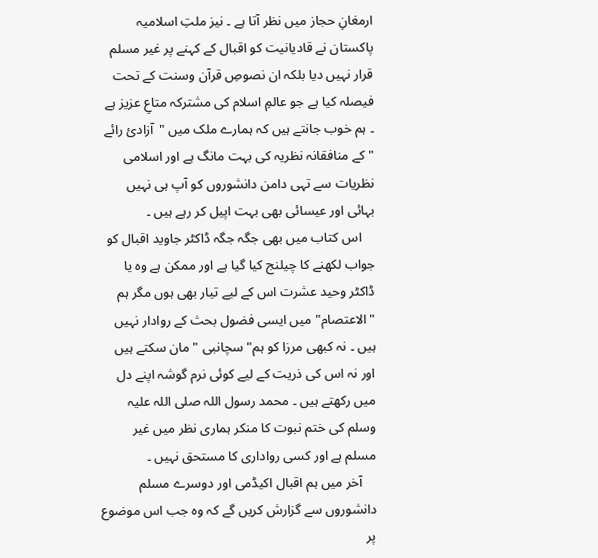ارمغانِ حجاز میں نظر آتا ہے ۔ نیز ملتِ اسلامیہ پاکستان نے قادیانیت کو اقبال کے کہنے پر غیر مسلم قرار نہیں دیا بلکہ ان نصوصِ قرآن وسنت کے تحت فیصلہ کیا ہے جو عالمِ اسلام کی مشترکہ متاعِ عزیز ہے ۔ ہم خوب جانتے ہیں کہ ہمارے ملک میں "آزادئ رائے " کے منافقانہ نظریہ کی بہت مانگ ہے اور اسلامی نظریات سے تہی دامن دانشوروں کو آپ ہی نہیں بہائی اور عیسائی بھی بہت اپیل کر رہے ہیں ۔
    اس کتاب میں بھی جگہ جگہ ڈاکٹر جاوید اقبال کو جواب لکھنے کا چیلنج کیا گیا ہے اور ممکن ہے وہ یا ڈاکٹر وحید عشرت اس کے لیے تیار بھی ہوں مگر ہم "الاعتصام" میں ایسی فضول بحث کے روادار نہیں ہیں ۔ نہ کبھی مرزا کو ہم" سچانبی " مان سکتے ہیں اور نہ اس کی ذریت کے لیے کوئی نرم گوشہ اپنے دل میں رکھتے ہیں ۔ محمد رسول اللہ صلی اللہ علیہ وسلم کی ختم نبوت کا منکر ہماری نظر میں غیر مسلم ہے اور کسی رواداری کا مستحق نہیں ۔
    آخر میں ہم اقبال اکیڈمی اور دوسرے مسلم دانشوروں سے گزارش کریں گے کہ وہ جب اس موضوع پر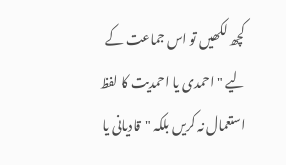کچھ لکھیں تو اس جماعت کے لیے " احمدی یا احمدیت کا لفظ استعمال نہ کریں بلکہ "قادیانی یا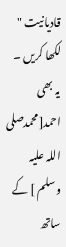قادیانیت " لکھا کریں ۔ یہ بھی احمد[محمدصلی اللہ علیہ وسلم ] کے ساتھ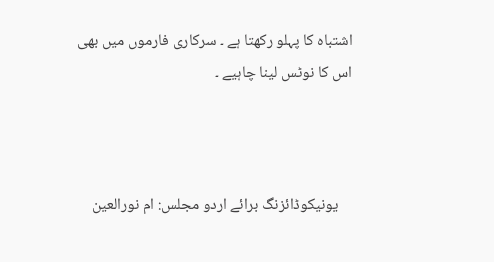اشتباہ کا پہلو رکھتا ہے ۔ سرکاری فارموں میں بھی اس کا نوٹس لینا چاہیے ۔



    یونیکوڈائزنگ برائے اردو مجلس: ام نورالعین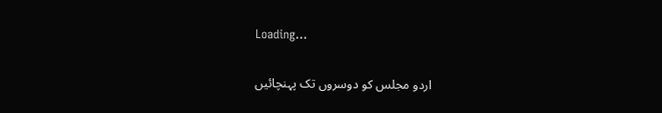Loading...

اردو مجلس کو دوسروں تک پہنچائیں